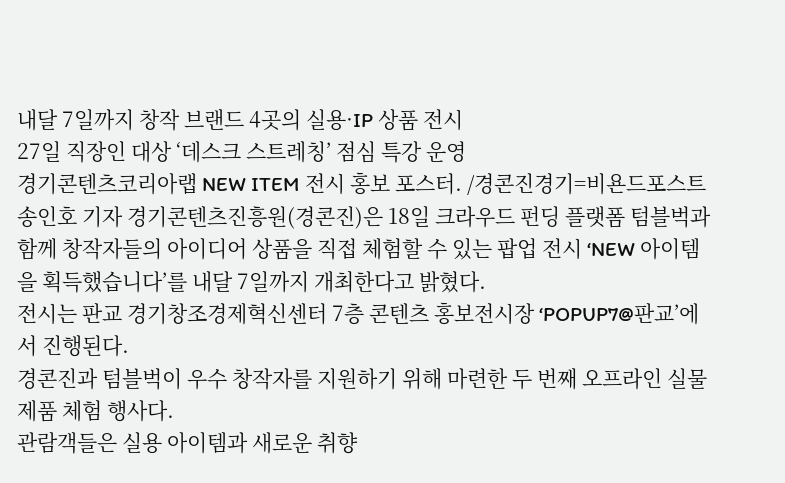내달 7일까지 창작 브랜드 4곳의 실용·IP 상품 전시
27일 직장인 대상 ‘데스크 스트레칭’ 점심 특강 운영
경기콘텐츠코리아랩 NEW ITEM 전시 홍보 포스터. /경콘진경기=비욘드포스트 송인호 기자 경기콘텐츠진흥원(경콘진)은 18일 크라우드 펀딩 플랫폼 텀블벅과 함께 창작자들의 아이디어 상품을 직접 체험할 수 있는 팝업 전시 ‘NEW 아이템을 획득했습니다’를 내달 7일까지 개최한다고 밝혔다.
전시는 판교 경기창조경제혁신센터 7층 콘텐츠 홍보전시장 ‘POPUP7@판교’에서 진행된다.
경콘진과 텀블벅이 우수 창작자를 지원하기 위해 마련한 두 번째 오프라인 실물 제품 체험 행사다.
관람객들은 실용 아이템과 새로운 취향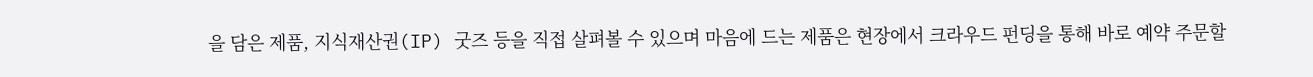을 담은 제품, 지식재산권(IP) 굿즈 등을 직접 살펴볼 수 있으며 마음에 드는 제품은 현장에서 크라우드 펀딩을 통해 바로 예약 주문할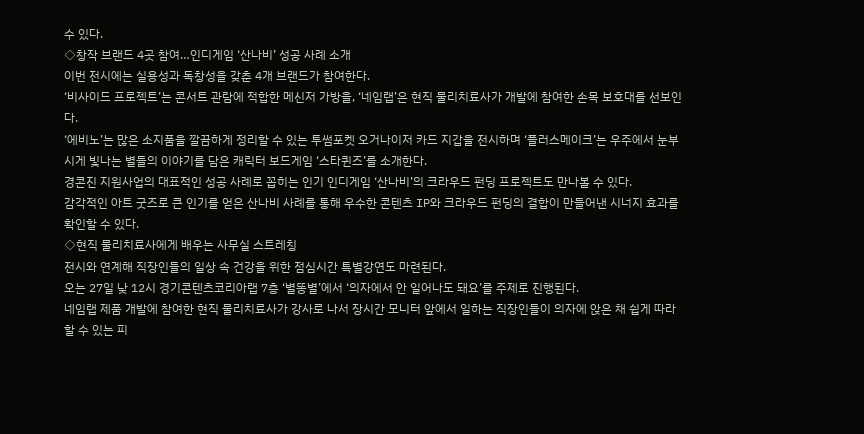수 있다.
◇창작 브랜드 4곳 참여…인디게임 ‘산나비’ 성공 사례 소개
이번 전시에는 실용성과 독창성을 갖춘 4개 브랜드가 참여한다.
‘비사이드 프로젝트’는 콘서트 관람에 적합한 메신저 가방을, ‘네임랩’은 현직 물리치료사가 개발에 참여한 손목 보호대를 선보인다.
‘에비노’는 많은 소지품을 깔끔하게 정리할 수 있는 투썸포켓 오거나이저 카드 지갑을 전시하며 ‘플러스메이크’는 우주에서 눈부시게 빛나는 별들의 이야기를 담은 캐릭터 보드게임 ‘스타퀸즈’를 소개한다.
경콘진 지원사업의 대표적인 성공 사례로 꼽히는 인기 인디게임 ‘산나비’의 크라우드 펀딩 프로젝트도 만나볼 수 있다.
감각적인 아트 굿즈로 큰 인기를 얻은 산나비 사례를 통해 우수한 콘텐츠 IP와 크라우드 펀딩의 결합이 만들어낸 시너지 효과를 확인할 수 있다.
◇현직 물리치료사에게 배우는 사무실 스트레칭
전시와 연계해 직장인들의 일상 속 건강을 위한 점심시간 특별강연도 마련된다.
오는 27일 낮 12시 경기콘텐츠코리아랩 7층 ‘별똥별’에서 ‘의자에서 안 일어나도 돼요’를 주제로 진행된다.
네임랩 제품 개발에 참여한 현직 물리치료사가 강사로 나서 장시간 모니터 앞에서 일하는 직장인들이 의자에 앉은 채 쉽게 따라 할 수 있는 피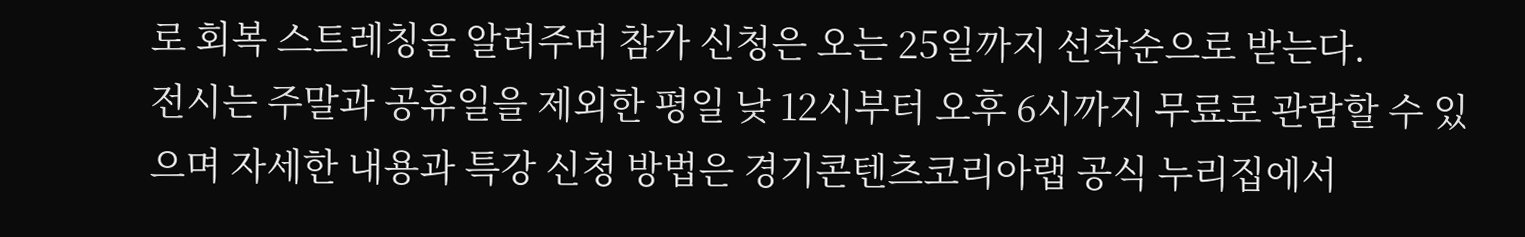로 회복 스트레칭을 알려주며 참가 신청은 오는 25일까지 선착순으로 받는다.
전시는 주말과 공휴일을 제외한 평일 낮 12시부터 오후 6시까지 무료로 관람할 수 있으며 자세한 내용과 특강 신청 방법은 경기콘텐츠코리아랩 공식 누리집에서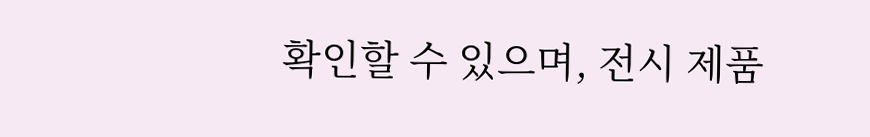확인할 수 있으며, 전시 제품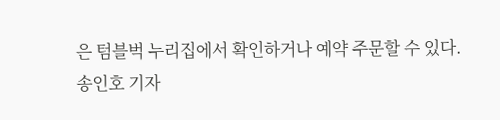은 텀블벅 누리집에서 확인하거나 예약 주문할 수 있다.
송인호 기자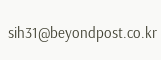sih31@beyondpost.co.kr